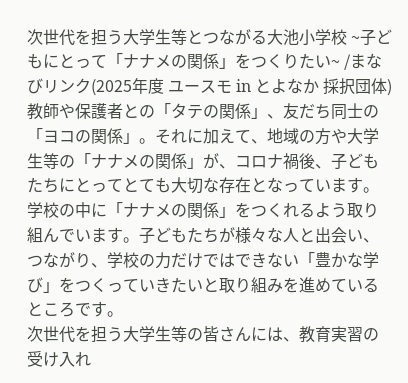次世代を担う大学生等とつながる大池小学校 ~子どもにとって「ナナメの関係」をつくりたい~ /まなびリンク(2025年度 ユースモ in とよなか 採択団体)
教師や保護者との「タテの関係」、友だち同士の「ヨコの関係」。それに加えて、地域の方や大学生等の「ナナメの関係」が、コロナ禍後、子どもたちにとってとても大切な存在となっています。学校の中に「ナナメの関係」をつくれるよう取り組んでいます。子どもたちが様々な人と出会い、つながり、学校の力だけではできない「豊かな学び」をつくっていきたいと取り組みを進めているところです。
次世代を担う大学生等の皆さんには、教育実習の受け入れ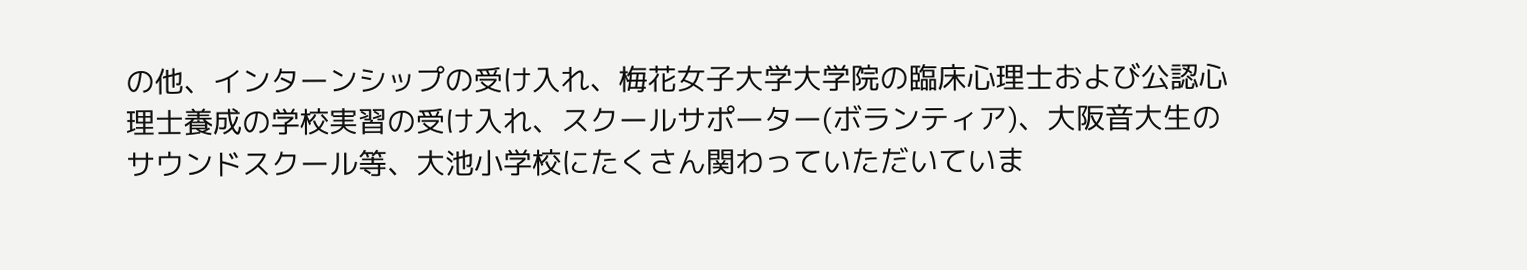の他、インターンシップの受け入れ、梅花女子大学大学院の臨床心理士および公認心理士養成の学校実習の受け入れ、スクールサポーター(ボランティア)、大阪音大生のサウンドスクール等、大池小学校にたくさん関わっていただいていま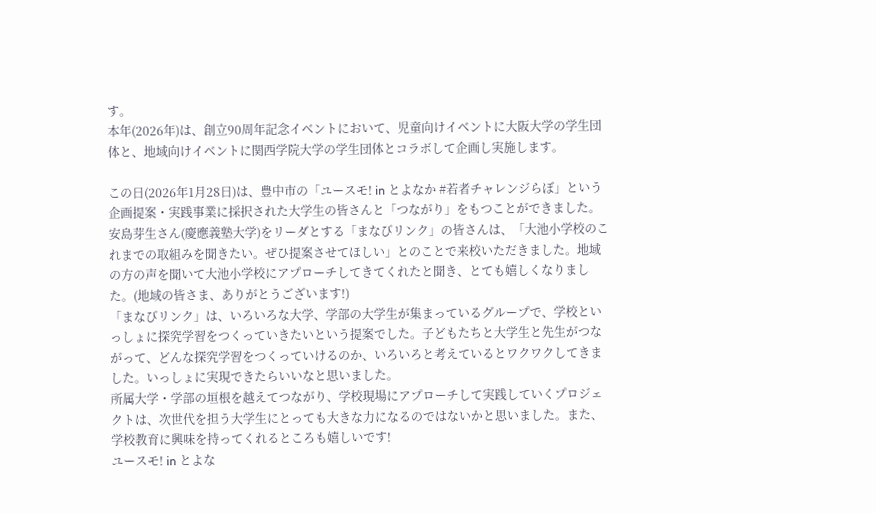す。
本年(2026年)は、創立90周年記念イベントにおいて、児童向けイベントに大阪大学の学生団体と、地域向けイベントに関西学院大学の学生団体とコラボして企画し実施します。

この日(2026年1月28日)は、豊中市の「ユースモ! in とよなか #若者チャレンジらぼ」という企画提案・実践事業に採択された大学生の皆さんと「つながり」をもつことができました。
安島芽生さん(慶應義塾大学)をリーダとする「まなびリンク」の皆さんは、「大池小学校のこれまでの取組みを聞きたい。ぜひ提案させてほしい」とのことで来校いただきました。地域の方の声を聞いて大池小学校にアプローチしてきてくれたと聞き、とても嬉しくなりました。(地域の皆さま、ありがとうございます!)
「まなびリンク」は、いろいろな大学、学部の大学生が集まっているグループで、学校といっしょに探究学習をつくっていきたいという提案でした。子どもたちと大学生と先生がつながって、どんな探究学習をつくっていけるのか、いろいろと考えているとワクワクしてきました。いっしょに実現できたらいいなと思いました。
所属大学・学部の垣根を越えてつながり、学校現場にアプローチして実践していくプロジェクトは、次世代を担う大学生にとっても大きな力になるのではないかと思いました。また、学校教育に興味を持ってくれるところも嬉しいです!
ユースモ! in とよな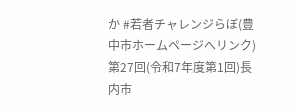か #若者チャレンジらぼ(豊中市ホームページへリンク)
第27回(令和7年度第1回)長内市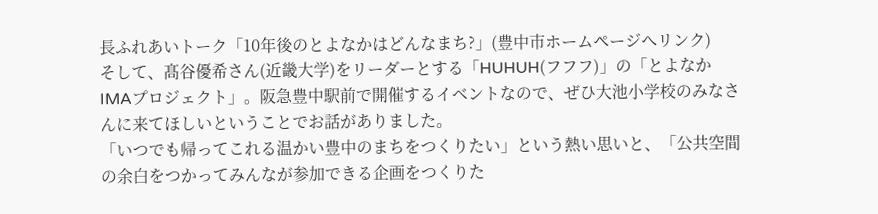長ふれあいトーク「10年後のとよなかはどんなまち?」(豊中市ホームページへリンク)
そして、髙谷優希さん(近畿大学)をリーダーとする「HUHUH(フフフ)」の「とよなかIMAプロジェクト」。阪急豊中駅前で開催するイベントなので、ぜひ大池小学校のみなさんに来てほしいということでお話がありました。
「いつでも帰ってこれる温かい豊中のまちをつくりたい」という熱い思いと、「公共空間の余白をつかってみんなが参加できる企画をつくりた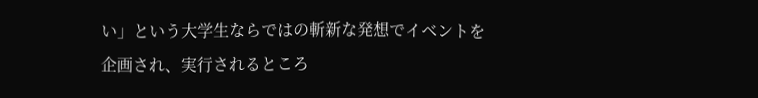い」という大学生ならではの斬新な発想でイベントを企画され、実行されるところ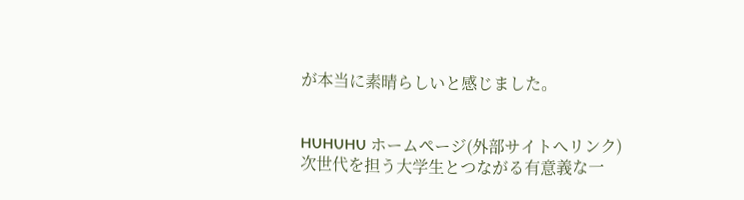が本当に素晴らしいと感じました。


HUHUHU ホームページ(外部サイトへリンク)
次世代を担う大学生とつながる有意義な一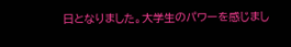日となりました。大学生のパワーを感じまし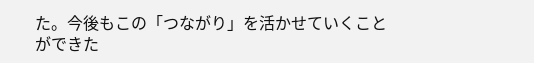た。今後もこの「つながり」を活かせていくことができた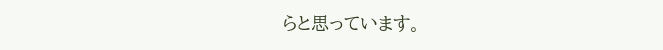らと思っています。